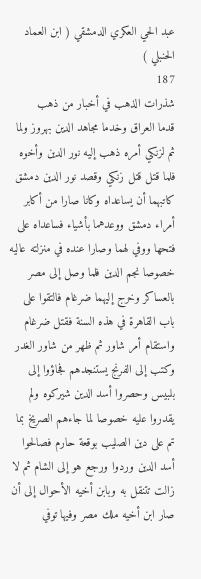عبد الحي العكري الدمشقي ( ابن العماد الحنبلي )
187
شذرات الذهب في أخبار من ذهب
قدما العراق وخدما مجاهد الدين بهروز ولما ثم لزنكي أمره ذهب إليه نور الدين وأخوه فلما قتل قتل زنكي وقصد نور الدين دمشق كاتبهما أن يساعداه وكانا صارا من أكابر أمراء دمشق ووعدهما بأشياء فساعداه على فتحها ووفي لهما وصارا عنده في منزلته عاليه خصوصا نجم الدين فلما وصل إلى مصر بالعساكر وخرج إليهما ضرغام فالتقوا على باب القاهرة في هذه السنة فقتل ضرغام واستقام أمر شاور ثم ظهر من شاور الغدر وكتب إلى الفرنج يستنجدهم فجاؤوا إلى بلبيس وحصروا أسد الدين شيركوه ولم يقدروا عليه خصوصا لما جاءهم الصريخ بما تم على دين الصليب بوقعة حارم فصالحوا أسد الدين وردوا ورجع هو إلى الشام ثم لا زالت تتنقل به وبابن أخيه الأحوال إلى أن صار ابن أخيه ملك مصر وفيها توفي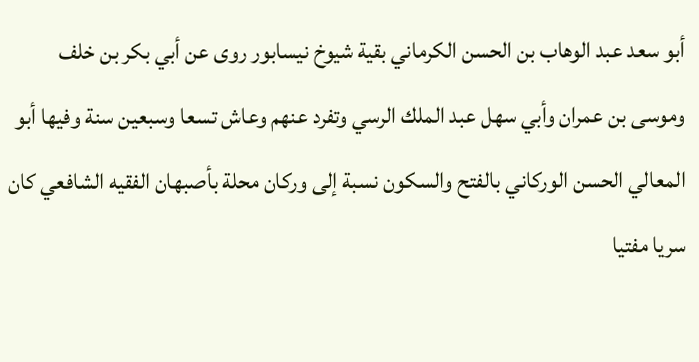أبو سعد عبد الوهاب بن الحسن الكرماني بقية شيوخ نيسابور روى عن أبي بكر بن خلف وموسى بن عمران وأبي سهل عبد الملك الرسي وتفرد عنهم وعاش تسعا وسبعين سنة وفيها أبو المعالي الحسن الوركاني بالفتح والسكون نسبة إلى وركان محلة بأصبهان الفقيه الشافعي كان سريا مفتيا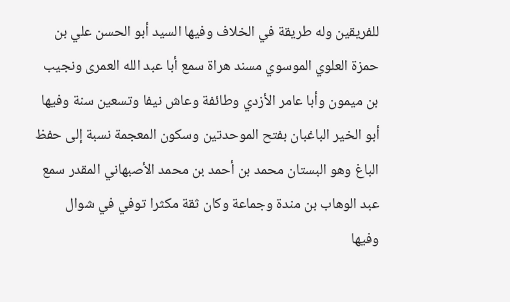للفريقين وله طريقة في الخلاف وفيها السيد أبو الحسن علي بن حمزة العلوي الموسوي مسند هراة سمع أبا عبد الله العمرى ونجيب بن ميمون وأبا عامر الأزدي وطائفة وعاش نيفا وتسعين سنة وفيها أبو الخير الباغبان بفتح الموحدتين وسكون المعجمة نسبة إلى حفظ الباغ وهو البستان محمد بن أحمد بن محمد الأصبهاني المقدر سمع عبد الوهاب بن مندة وجماعة وكان ثقة مكثرا توفي في شوال وفيها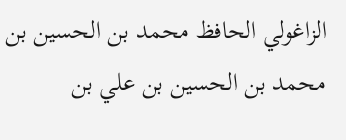الزاغولي الحافظ محمد بن الحسين بن محمد بن الحسين بن علي بن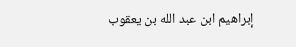إبراهيم ابن عبد الله بن يعقوب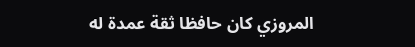المروزي كان حافظا ثقة عمدة له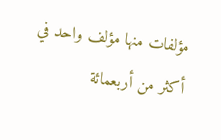مؤلفات منها مؤلف واحد في أكثر من أربعمائة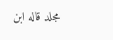مجلد قاله ابن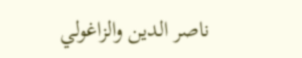ناصر الدين والزاغولي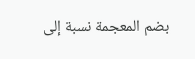بضم المعجمة نسبة إلى